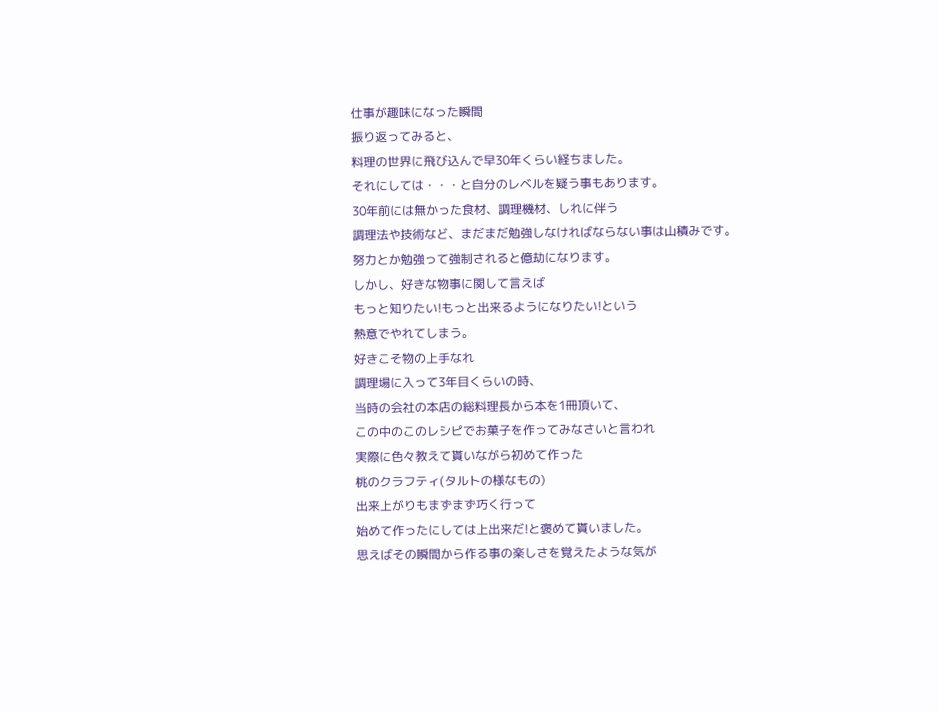仕事が趣味になった瞬間
振り返ってみると、
料理の世界に飛び込んで早30年くらい経ちました。
それにしては・・・と自分のレベルを疑う事もあります。
30年前には無かった食材、調理機材、しれに伴う
調理法や技術など、まだまだ勉強しなければならない事は山積みです。
努力とか勉強って強制されると億劫になります。
しかし、好きな物事に関して言えば
もっと知りたい!もっと出来るようになりたい!という
熱意でやれてしまう。
好きこそ物の上手なれ
調理場に入って3年目くらいの時、
当時の会社の本店の総料理長から本を1冊頂いて、
この中のこのレシピでお菓子を作ってみなさいと言われ
実際に色々教えて貰いながら初めて作った
桃のクラフティ(タルトの様なもの)
出来上がりもまずまず巧く行って
始めて作ったにしては上出来だ!と褒めて貰いました。
思えばその瞬間から作る事の楽しさを覚えたような気が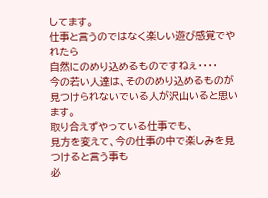してます。
仕事と言うのではなく楽しい遊び感覚でやれたら
自然にのめり込めるものですねぇ・・・・
今の若い人達は、そののめり込めるものが
見つけられないでいる人が沢山いると思います。
取り合えずやっている仕事でも、
見方を変えて、今の仕事の中で楽しみを見つけると言う事も
必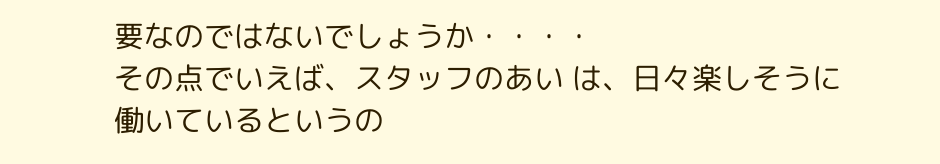要なのではないでしょうか・・・・
その点でいえば、スタッフのあい は、日々楽しそうに働いているというの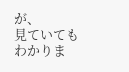が、
見ていてもわかりま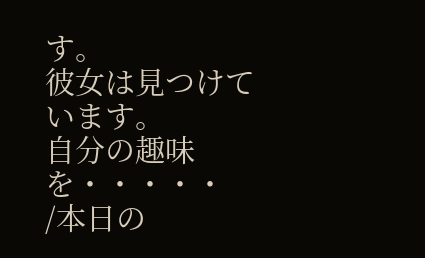す。
彼女は見つけています。
自分の趣味を・・・・・
/本日の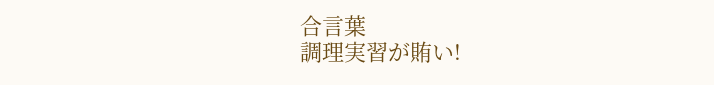合言葉
調理実習が賄い!